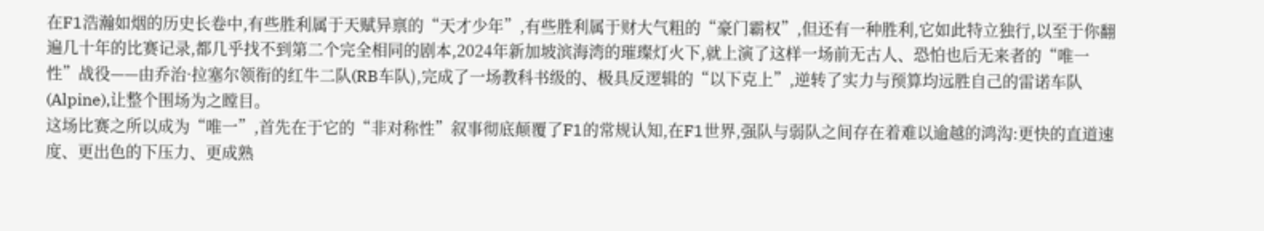在F1浩瀚如烟的历史长卷中,有些胜利属于天赋异禀的“天才少年”,有些胜利属于财大气粗的“豪门霸权”,但还有一种胜利,它如此特立独行,以至于你翻遍几十年的比赛记录,都几乎找不到第二个完全相同的剧本,2024年新加坡滨海湾的璀璨灯火下,就上演了这样一场前无古人、恐怕也后无来者的“唯一性”战役——由乔治·拉塞尔领衔的红牛二队(RB车队),完成了一场教科书级的、极具反逻辑的“以下克上”,逆转了实力与预算均远胜自己的雷诺车队(Alpine),让整个围场为之瞠目。
这场比赛之所以成为“唯一”,首先在于它的“非对称性”叙事彻底颠覆了F1的常规认知,在F1世界,强队与弱队之间存在着难以逾越的鸿沟:更快的直道速度、更出色的下压力、更成熟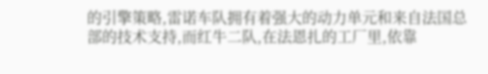的引擎策略,雷诺车队拥有着强大的动力单元和来自法国总部的技术支持,而红牛二队,在法恩扎的工厂里,依靠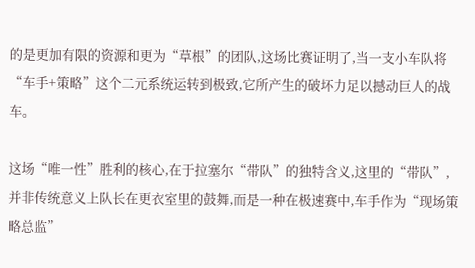的是更加有限的资源和更为“草根”的团队,这场比赛证明了,当一支小车队将“车手+策略”这个二元系统运转到极致,它所产生的破坏力足以撼动巨人的战车。

这场“唯一性”胜利的核心,在于拉塞尔“带队”的独特含义,这里的“带队”,并非传统意义上队长在更衣室里的鼓舞,而是一种在极速赛中,车手作为“现场策略总监”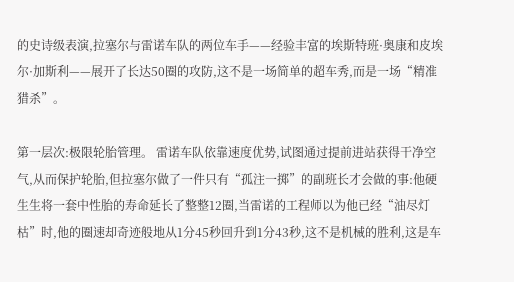的史诗级表演,拉塞尔与雷诺车队的两位车手——经验丰富的埃斯特班·奥康和皮埃尔·加斯利——展开了长达50圈的攻防,这不是一场简单的超车秀,而是一场“精准猎杀”。

第一层次:极限轮胎管理。 雷诺车队依靠速度优势,试图通过提前进站获得干净空气,从而保护轮胎,但拉塞尔做了一件只有“孤注一掷”的副班长才会做的事:他硬生生将一套中性胎的寿命延长了整整12圈,当雷诺的工程师以为他已经“油尽灯枯”时,他的圈速却奇迹般地从1分45秒回升到1分43秒,这不是机械的胜利,这是车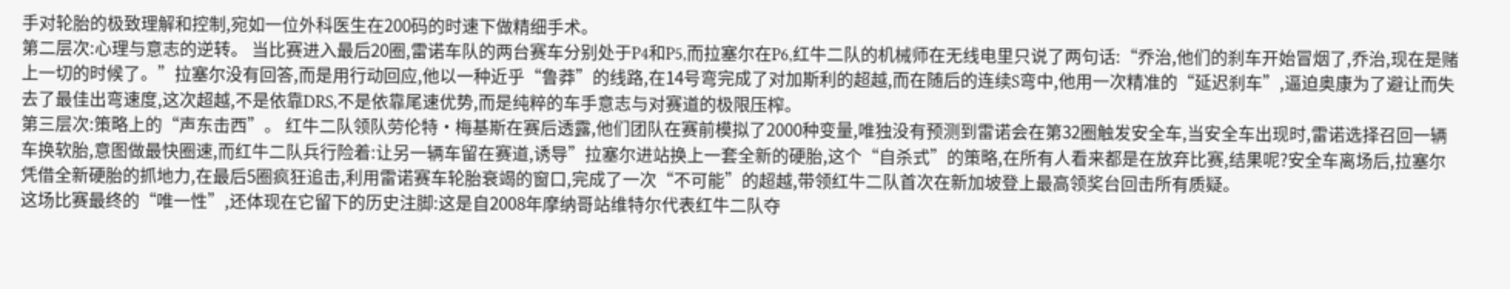手对轮胎的极致理解和控制,宛如一位外科医生在200码的时速下做精细手术。
第二层次:心理与意志的逆转。 当比赛进入最后20圈,雷诺车队的两台赛车分别处于P4和P5,而拉塞尔在P6,红牛二队的机械师在无线电里只说了两句话:“乔治,他们的刹车开始冒烟了,乔治,现在是赌上一切的时候了。”拉塞尔没有回答,而是用行动回应,他以一种近乎“鲁莽”的线路,在14号弯完成了对加斯利的超越,而在随后的连续S弯中,他用一次精准的“延迟刹车”,逼迫奥康为了避让而失去了最佳出弯速度,这次超越,不是依靠DRS,不是依靠尾速优势,而是纯粹的车手意志与对赛道的极限压榨。
第三层次:策略上的“声东击西”。 红牛二队领队劳伦特·梅基斯在赛后透露,他们团队在赛前模拟了2000种变量,唯独没有预测到雷诺会在第32圈触发安全车,当安全车出现时,雷诺选择召回一辆车换软胎,意图做最快圈速,而红牛二队兵行险着:让另一辆车留在赛道,诱导”拉塞尔进站换上一套全新的硬胎,这个“自杀式”的策略,在所有人看来都是在放弃比赛,结果呢?安全车离场后,拉塞尔凭借全新硬胎的抓地力,在最后5圈疯狂追击,利用雷诺赛车轮胎衰竭的窗口,完成了一次“不可能”的超越,带领红牛二队首次在新加坡登上最高领奖台回击所有质疑。
这场比赛最终的“唯一性”,还体现在它留下的历史注脚:这是自2008年摩纳哥站维特尔代表红牛二队夺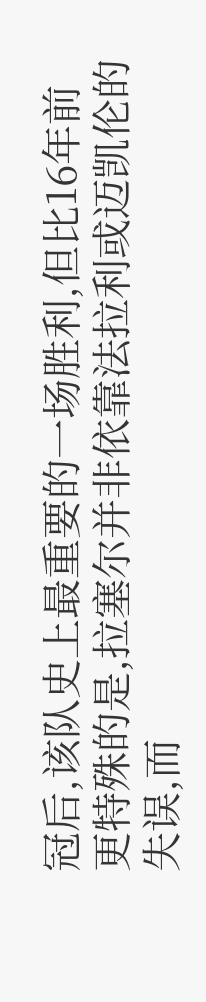冠后,该队史上最重要的一场胜利,但比16年前更特殊的是,拉塞尔并非依靠法拉利或迈凯伦的失误,而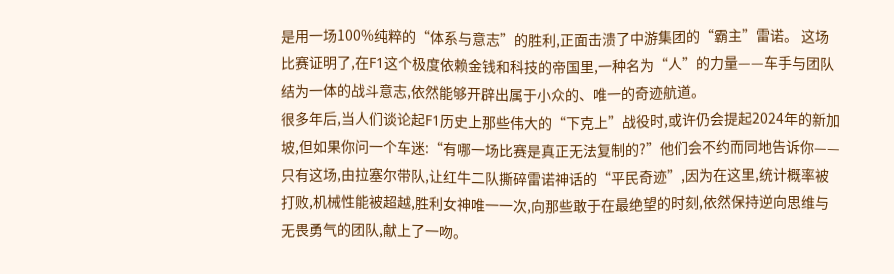是用一场100%纯粹的“体系与意志”的胜利,正面击溃了中游集团的“霸主”雷诺。 这场比赛证明了,在F1这个极度依赖金钱和科技的帝国里,一种名为“人”的力量——车手与团队结为一体的战斗意志,依然能够开辟出属于小众的、唯一的奇迹航道。
很多年后,当人们谈论起F1历史上那些伟大的“下克上”战役时,或许仍会提起2024年的新加坡,但如果你问一个车迷:“有哪一场比赛是真正无法复制的?”他们会不约而同地告诉你——只有这场,由拉塞尔带队,让红牛二队撕碎雷诺神话的“平民奇迹”,因为在这里,统计概率被打败,机械性能被超越,胜利女神唯一一次,向那些敢于在最绝望的时刻,依然保持逆向思维与无畏勇气的团队,献上了一吻。